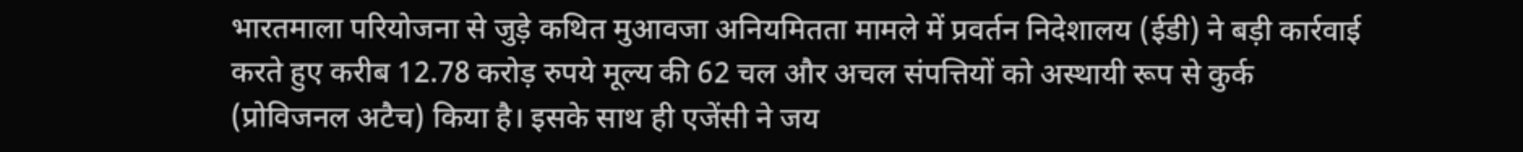भारतमाला परियोजना से जुड़े कथित मुआवजा अनियमितता मामले में प्रवर्तन निदेशालय (ईडी) ने बड़ी कार्रवाई करते हुए करीब 12.78 करोड़ रुपये मूल्य की 62 चल और अचल संपत्तियों को अस्थायी रूप से कुर्क (प्रोविजनल अटैच) किया है। इसके साथ ही एजेंसी ने जय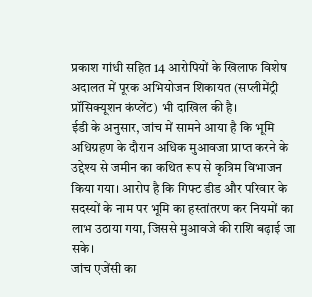प्रकाश गांधी सहित 14 आरोपियों के खिलाफ विशेष अदालत में पूरक अभियोजन शिकायत (सप्लीमेंट्री प्रॉसिक्यूशन कंप्लेंट) भी दाखिल की है।
ईडी के अनुसार, जांच में सामने आया है कि भूमि अधिग्रहण के दौरान अधिक मुआवजा प्राप्त करने के उद्देश्य से जमीन का कथित रूप से कृत्रिम विभाजन किया गया। आरोप है कि गिफ्ट डीड और परिवार के सदस्यों के नाम पर भूमि का हस्तांतरण कर नियमों का लाभ उठाया गया, जिससे मुआवजे की राशि बढ़ाई जा सके।
जांच एजेंसी का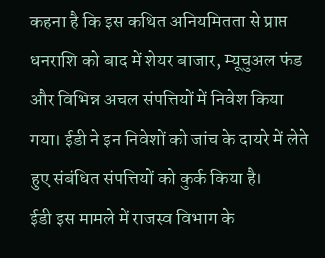कहना है कि इस कथित अनियमितता से प्राप्त धनराशि को बाद में शेयर बाजार, म्यूचुअल फंड और विभिन्न अचल संपत्तियों में निवेश किया गया। ईडी ने इन निवेशों को जांच के दायरे में लेते हुए संबंधित संपत्तियों को कुर्क किया है।
ईडी इस मामले में राजस्व विभाग के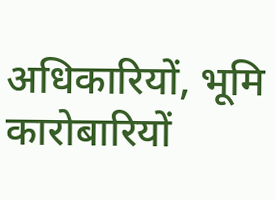अधिकारियों, भूमि कारोबारियों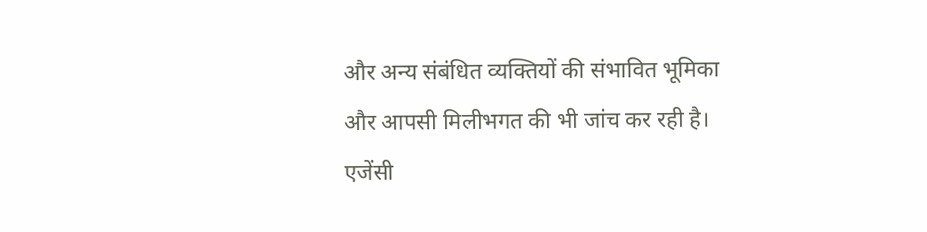और अन्य संबंधित व्यक्तियों की संभावित भूमिका और आपसी मिलीभगत की भी जांच कर रही है। एजेंसी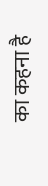का कहना है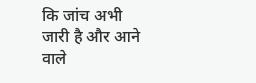कि जांच अभी जारी है और आने वाले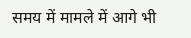समय में मामले में आगे भी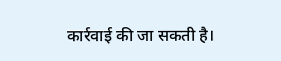कार्रवाई की जा सकती है।